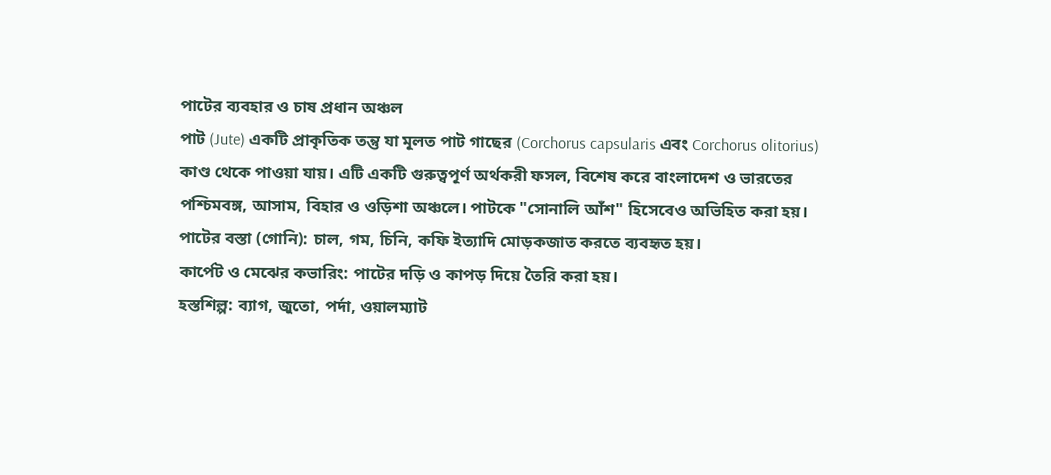পাটের ব্যবহার ও চাষ প্রধান অঞ্চল
পাট (Jute) একটি প্রাকৃতিক তন্তু যা মূলত পাট গাছের (Corchorus capsularis এবং Corchorus olitorius) কাণ্ড থেকে পাওয়া যায়। এটি একটি গুরুত্বপূর্ণ অর্থকরী ফসল, বিশেষ করে বাংলাদেশ ও ভারতের পশ্চিমবঙ্গ, আসাম, বিহার ও ওড়িশা অঞ্চলে। পাটকে "সোনালি আঁশ" হিসেবেও অভিহিত করা হয়।
পাটের বস্তা (গোনি): চাল, গম, চিনি, কফি ইত্যাদি মোড়কজাত করতে ব্যবহৃত হয়।
কার্পেট ও মেঝের কভারিং: পাটের দড়ি ও কাপড় দিয়ে তৈরি করা হয়।
হস্তশিল্প: ব্যাগ, জুতো, পর্দা, ওয়ালম্যাট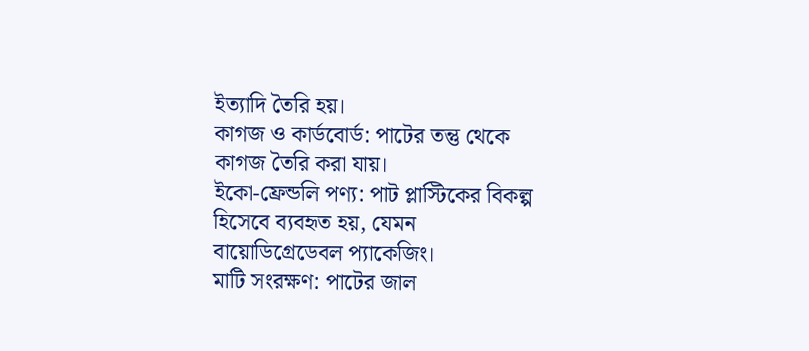ইত্যাদি তৈরি হয়।
কাগজ ও কার্ডবোর্ড: পাটের তন্তু থেকে কাগজ তৈরি করা যায়।
ইকো-ফ্রেন্ডলি পণ্য: পাট প্লাস্টিকের বিকল্প হিসেবে ব্যবহৃত হয়, যেমন বায়োডিগ্রেডেবল প্যাকেজিং।
মাটি সংরক্ষণ: পাটের জাল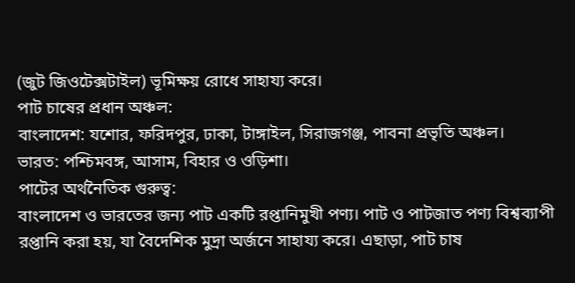(জুট জিওটেক্সটাইল) ভূমিক্ষয় রোধে সাহায্য করে।
পাট চাষের প্রধান অঞ্চল:
বাংলাদেশ: যশোর, ফরিদপুর, ঢাকা, টাঙ্গাইল, সিরাজগঞ্জ, পাবনা প্রভৃতি অঞ্চল।
ভারত: পশ্চিমবঙ্গ, আসাম, বিহার ও ওড়িশা।
পাটের অর্থনৈতিক গুরুত্ব:
বাংলাদেশ ও ভারতের জন্য পাট একটি রপ্তানিমুখী পণ্য। পাট ও পাটজাত পণ্য বিশ্বব্যাপী রপ্তানি করা হয়, যা বৈদেশিক মুদ্রা অর্জনে সাহায্য করে। এছাড়া, পাট চাষ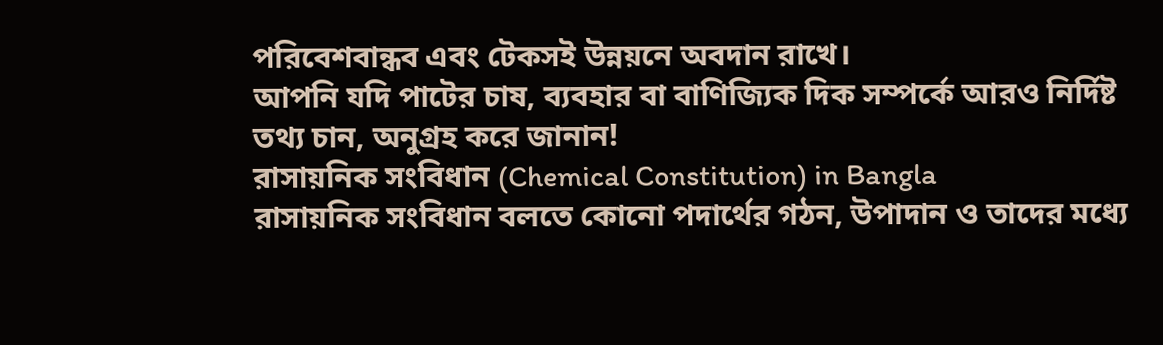পরিবেশবান্ধব এবং টেকসই উন্নয়নে অবদান রাখে।
আপনি যদি পাটের চাষ, ব্যবহার বা বাণিজ্যিক দিক সম্পর্কে আরও নির্দিষ্ট তথ্য চান, অনুগ্রহ করে জানান!
রাসায়নিক সংবিধান (Chemical Constitution) in Bangla
রাসায়নিক সংবিধান বলতে কোনো পদার্থের গঠন, উপাদান ও তাদের মধ্যে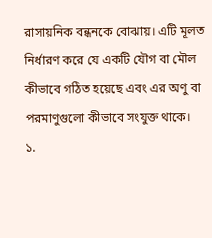রাসায়নিক বন্ধনকে বোঝায়। এটি মূলত নির্ধারণ করে যে একটি যৌগ বা মৌল কীভাবে গঠিত হয়েছে এবং এর অণু বা পরমাণুগুলো কীভাবে সংযুক্ত থাকে।
১.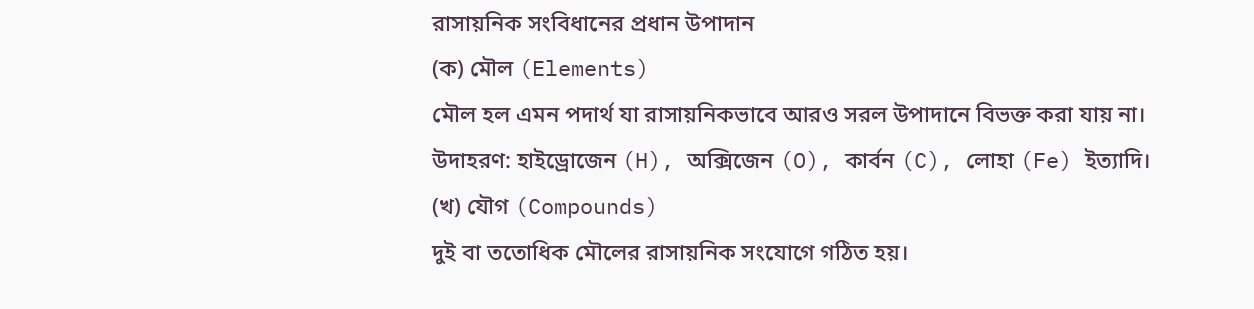রাসায়নিক সংবিধানের প্রধান উপাদান
(ক) মৌল (Elements)
মৌল হল এমন পদার্থ যা রাসায়নিকভাবে আরও সরল উপাদানে বিভক্ত করা যায় না।
উদাহরণ: হাইড্রোজেন (H), অক্সিজেন (O), কার্বন (C), লোহা (Fe) ইত্যাদি।
(খ) যৌগ (Compounds)
দুই বা ততোধিক মৌলের রাসায়নিক সংযোগে গঠিত হয়।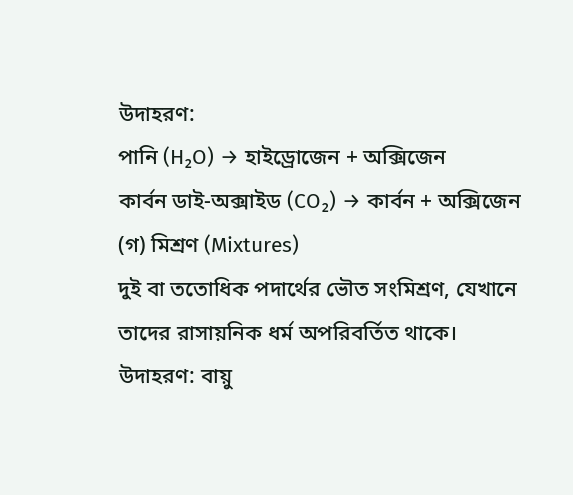উদাহরণ:
পানি (H₂O) → হাইড্রোজেন + অক্সিজেন
কার্বন ডাই-অক্সাইড (CO₂) → কার্বন + অক্সিজেন
(গ) মিশ্রণ (Mixtures)
দুই বা ততোধিক পদার্থের ভৌত সংমিশ্রণ, যেখানে তাদের রাসায়নিক ধর্ম অপরিবর্তিত থাকে।
উদাহরণ: বায়ু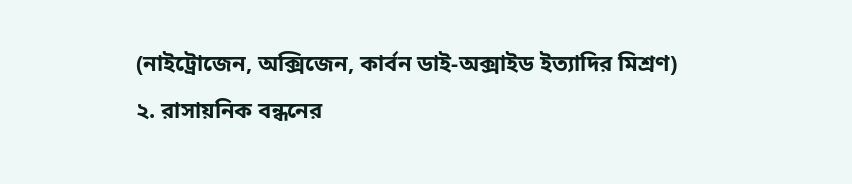(নাইট্রোজেন, অক্সিজেন, কার্বন ডাই-অক্সাইড ইত্যাদির মিশ্রণ)
২. রাসায়নিক বন্ধনের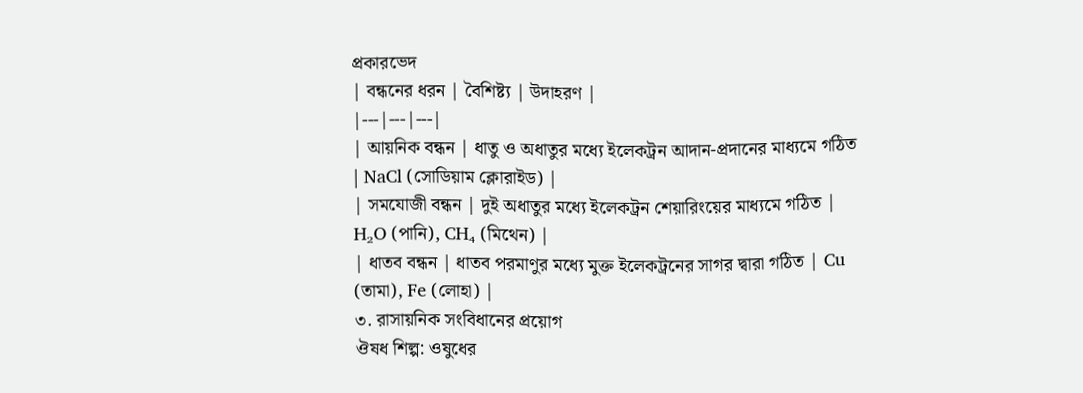প্রকারভেদ
| বন্ধনের ধরন | বৈশিষ্ট্য | উদাহরণ |
|---|---|---|
| আয়নিক বন্ধন | ধাতু ও অধাতুর মধ্যে ইলেকট্রন আদান-প্রদানের মাধ্যমে গঠিত | NaCl (সোডিয়াম ক্লোরাইড) |
| সমযোজী বন্ধন | দুই অধাতুর মধ্যে ইলেকট্রন শেয়ারিংয়ের মাধ্যমে গঠিত | H₂O (পানি), CH₄ (মিথেন) |
| ধাতব বন্ধন | ধাতব পরমাণুর মধ্যে মুক্ত ইলেকট্রনের সাগর দ্বারা গঠিত | Cu (তামা), Fe (লোহা) |
৩. রাসায়নিক সংবিধানের প্রয়োগ
ঔষধ শিল্প: ওষুধের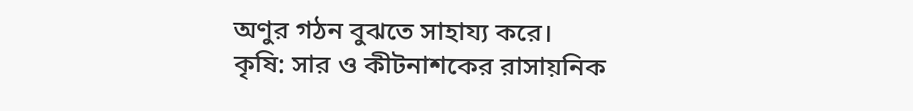অণুর গঠন বুঝতে সাহায্য করে।
কৃষি: সার ও কীটনাশকের রাসায়নিক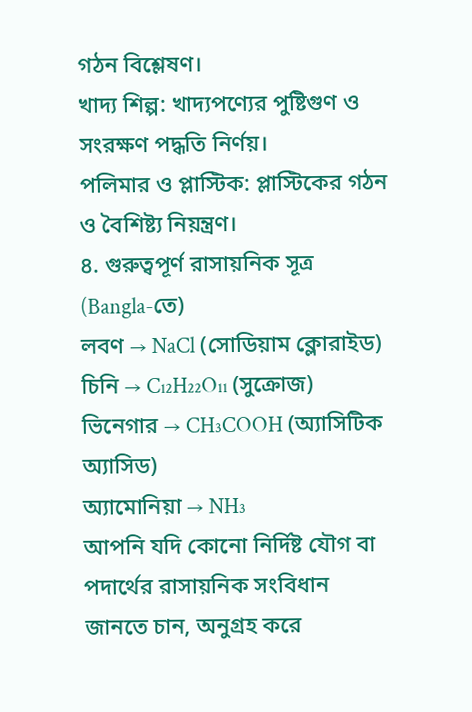গঠন বিশ্লেষণ।
খাদ্য শিল্প: খাদ্যপণ্যের পুষ্টিগুণ ও সংরক্ষণ পদ্ধতি নির্ণয়।
পলিমার ও প্লাস্টিক: প্লাস্টিকের গঠন ও বৈশিষ্ট্য নিয়ন্ত্রণ।
৪. গুরুত্বপূর্ণ রাসায়নিক সূত্র (Bangla-তে)
লবণ → NaCl (সোডিয়াম ক্লোরাইড)
চিনি → C₁₂H₂₂O₁₁ (সুক্রোজ)
ভিনেগার → CH₃COOH (অ্যাসিটিক অ্যাসিড)
অ্যামোনিয়া → NH₃
আপনি যদি কোনো নির্দিষ্ট যৌগ বা পদার্থের রাসায়নিক সংবিধান জানতে চান, অনুগ্রহ করে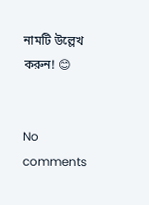নামটি উল্লেখ করুন! 😊


No comments